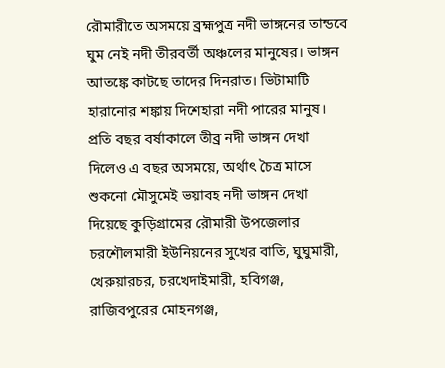রৌমারীতে অসময়ে ব্রহ্মপুত্র নদী ভাঙ্গনের তান্ডবে ঘুম নেই নদী তীরবর্তী অঞ্চলের মানুষের। ভাঙ্গন আতঙ্কে কাটছে তাদের দিনরাত। ভিটামাটি হারানোর শঙ্কায় দিশেহারা নদী পারের মানুষ। প্রতি বছর বর্ষাকালে তীব্র নদী ভাঙ্গন দেখা দিলেও এ বছর অসময়ে, অর্থাৎ চৈত্র মাসে শুকনো মৌসুমেই ভয়াবহ নদী ভাঙ্গন দেখা দিয়েছে কুড়িগ্রামের রৌমারী উপজেলার চরশৌলমারী ইউনিয়নের সুখের বাতি, ঘুঘুমারী, খেরুয়ারচর, চরখেদাইমারী, হবিগঞ্জ, রাজিবপুরের মোহনগঞ্জ,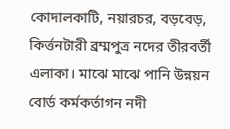কোদালকাটি, নয়ারচর, বড়বেড়, কির্ত্তনটারী ব্রম্মপুত্র নদের তীরবর্তী এলাকা। মাঝে মাঝে পানি উন্নয়ন বোর্ড কর্মকর্তাগন নদী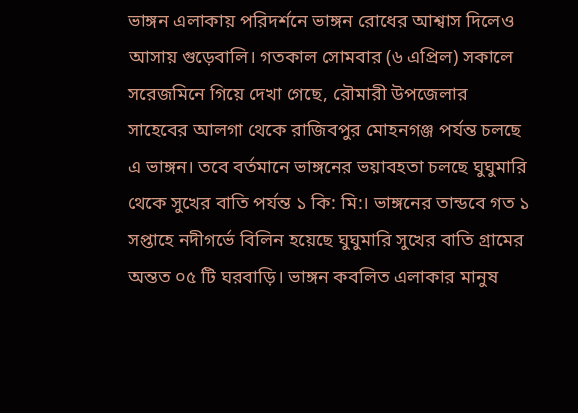ভাঙ্গন এলাকায় পরিদর্শনে ভাঙ্গন রোধের আশ্বাস দিলেও আসায় গুড়েবালি। গতকাল সোমবার (৬ এপ্রিল) সকালে সরেজমিনে গিয়ে দেখা গেছে, রৌমারী উপজেলার সাহেবের আলগা থেকে রাজিবপুর মোহনগঞ্জ পর্যন্ত চলছে এ ভাঙ্গন। তবে বর্তমানে ভাঙ্গনের ভয়াবহতা চলছে ঘুঘুমারি থেকে সুখের বাতি পর্যন্ত ১ কি: মি:। ভাঙ্গনের তান্ডবে গত ১ সপ্তাহে নদীগর্ভে বিলিন হয়েছে ঘুঘুমারি সুখের বাতি গ্রামের অন্তত ০৫ টি ঘরবাড়ি। ভাঙ্গন কবলিত এলাকার মানুষ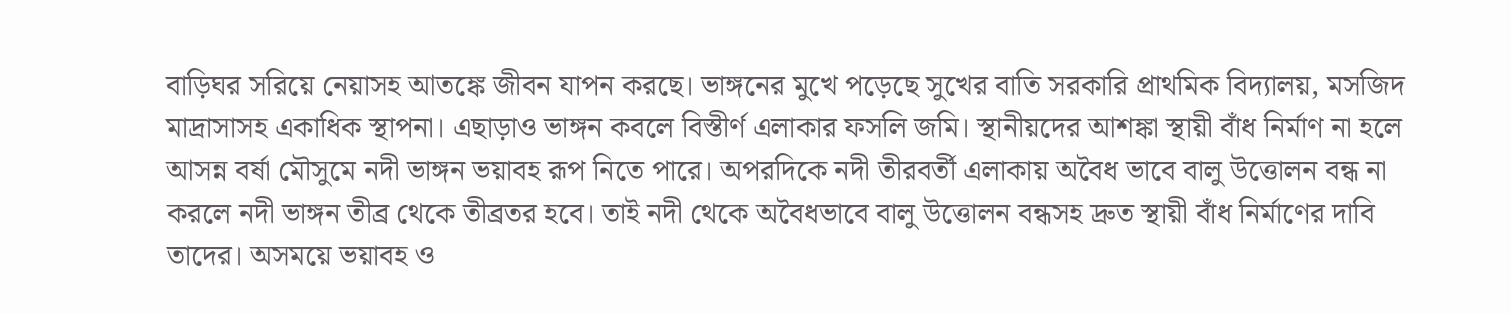বাড়িঘর সরিয়ে নেয়াসহ আতঙ্কে জীবন যাপন করছে। ভাঙ্গনের মুখে পড়েছে সুখের বাতি সরকারি প্রাথমিক বিদ্যালয়, মসজিদ মাদ্রাসাসহ একাধিক স্থাপনা। এছাড়াও ভাঙ্গন কবলে বিস্তীর্ণ এলাকার ফসলি জমি। স্থানীয়দের আশঙ্কা স্থায়ী বাঁধ নির্মাণ না হলে আসন্ন বর্ষা মৌসুমে নদী ভাঙ্গন ভয়াবহ রূপ নিতে পারে। অপরদিকে নদী তীরবর্তী এলাকায় অবৈধ ভাবে বালু উত্তোলন বন্ধ না করলে নদী ভাঙ্গন তীব্র থেকে তীব্রতর হবে। তাই নদী থেকে অবৈধভাবে বালু উত্তোলন বন্ধসহ দ্রুত স্থায়ী বাঁধ নির্মাণের দাবি তাদের। অসময়ে ভয়াবহ ও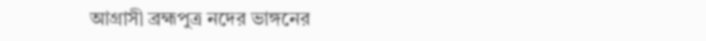আগ্রাসী ব্রহ্মপুত্র নদের ভাঙ্গনের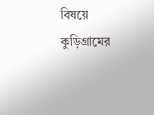বিষয়ে কুড়িগ্রামের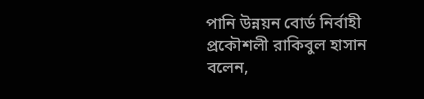পানি উন্নয়ন বোর্ড নির্বাহী প্রকৌশলী রাকিবুল হাসান বলেন,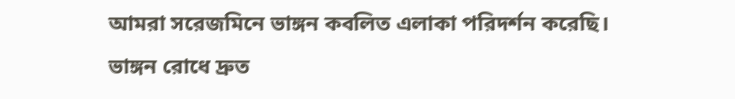আমরা সরেজমিনে ভাঙ্গন কবলিত এলাকা পরিদর্শন করেছি। ভাঙ্গন রোধে দ্রুত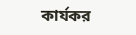কার্যকর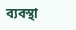ব্যবস্থা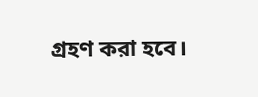গ্রহণ করা হবে।